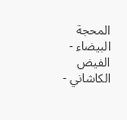المحجة البيضاء - الفيض الكاشاني -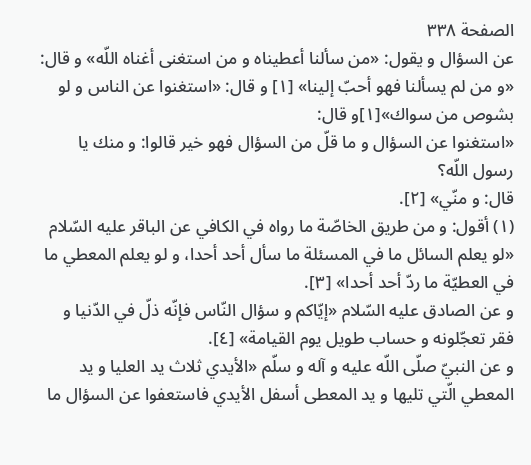الصفحة ٣٣٨
عن السؤال و يقول: «من سألنا أعطيناه و من استغنى أغناه اللّه» و قال: «و من لم يسألنا فهو أحبّ إلينا» [١] و قال: «استغنوا عن الناس و لو بشوص من سواك»[١]و قال:
«استغنوا عن السؤال و ما قلّ من السؤال فهو خير قالوا: و منك يا رسول اللّه؟
قال: و منّي» [٢].
(١) أقول: و من طريق الخاصّة ما رواه في الكافي عن الباقر عليه السّلام «لو يعلم السائل ما في المسئلة ما سأل أحد أحدا، و لو يعلم المعطي ما في العطيّة ما ردّ أحد أحدا» [٣].
و عن الصادق عليه السّلام «إيّاكم و سؤال النّاس فإنّه ذلّ في الدّنيا و فقر تعجّلونه و حساب طويل يوم القيامة» [٤].
و عن النبيّ صلّى اللّه عليه و آله و سلّم «الأيدي ثلاث يد العليا و يد المعطي الّتي تليها و يد المعطى أسفل الأيدي فاستعفوا عن السؤال ما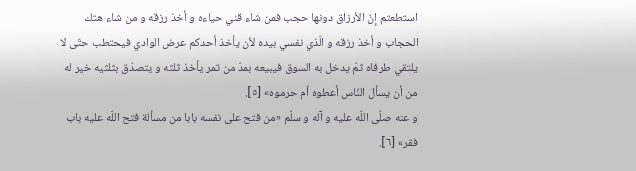استطعتم إنّ الأرزاق دونها حجب فمن شاء قني حياءه و أخذ رزقه و من شاء هتك الحجاب و أخذ رزقه و الّذي نفسي بيده لأن يأخذ أحدكم عرض الوادي فيحتطب حتّى لا يلتقي طرفاه ثمّ يدخل به السوق فيبيعه بمدّ من تمر يأخذ ثلثه و يتصدّق بثلثيه خير له من أن يسأل النّاس أعطوه أم حرموه» [٥].
و عنه صلّى اللّه عليه و آله و سلّم «من فتح على نفسه بابا من مسألة فتح اللّه عليه باب فقر» [٦].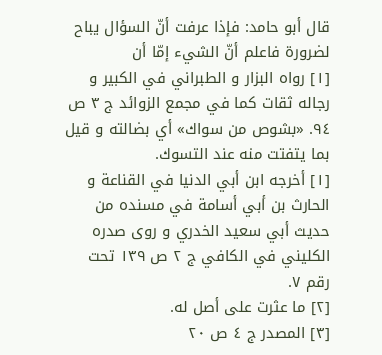قال أبو حامد: فإذا عرفت أنّ السؤال يباح لضرورة فاعلم أنّ الشيء إمّا أن
[١] رواه البزار و الطبراني في الكبير و رجاله ثقات كما في مجمع الزوائد ج ٣ ص ٩٤. «بشوص من سواك» أي بضالته و قيل بما يتفتت منه عند التسوك.
[١] أخرجه ابن أبي الدنيا في القناعة و الحارث بن أبي أسامة في مسنده من حديث أبي سعيد الخدري و روى صدره الكليني في الكافي ج ٢ ص ١٣٩ تحت رقم ٧.
[٢] ما عثرت على أصل له.
[٣] المصدر ج ٤ ص ٢٠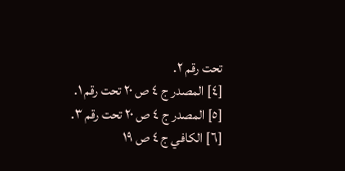تحت رقم ٢.
[٤] المصدر ج ٤ ص ٢٠ تحت رقم ١.
[٥] المصدر ج ٤ ص ٢٠ تحت رقم ٣.
[٦] الكافي ج ٤ ص ١٩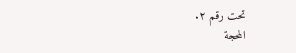تحت رقم ٢.
المحجة